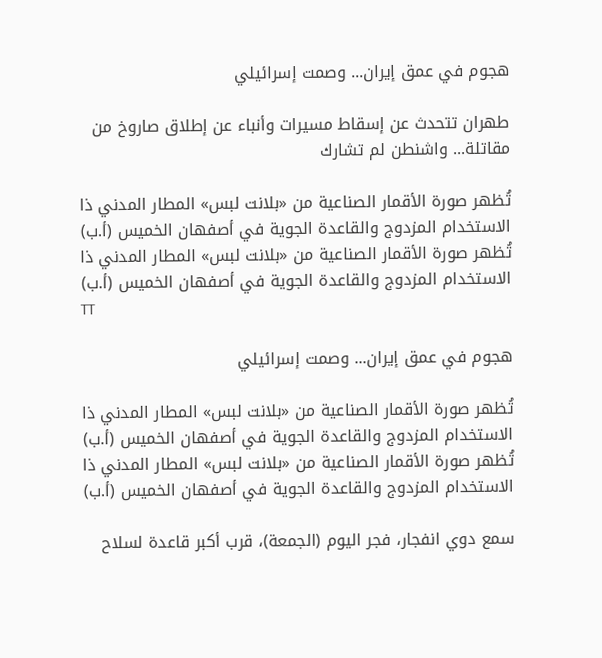هجوم في عمق إيران... وصمت إسرائيلي

طهران تتحدث عن إسقاط مسيرات وأنباء عن إطلاق صاروخ من مقاتلة... واشنطن لم تشارك

تُظهر صورة الأقمار الصناعية من «بلانت لبس» المطار المدني ذا الاستخدام المزدوج والقاعدة الجوية في أصفهان الخميس (أ.ب)
تُظهر صورة الأقمار الصناعية من «بلانت لبس» المطار المدني ذا الاستخدام المزدوج والقاعدة الجوية في أصفهان الخميس (أ.ب)
TT

هجوم في عمق إيران... وصمت إسرائيلي

تُظهر صورة الأقمار الصناعية من «بلانت لبس» المطار المدني ذا الاستخدام المزدوج والقاعدة الجوية في أصفهان الخميس (أ.ب)
تُظهر صورة الأقمار الصناعية من «بلانت لبس» المطار المدني ذا الاستخدام المزدوج والقاعدة الجوية في أصفهان الخميس (أ.ب)

سمع دوي انفجار، فجر اليوم (الجمعة)، قرب أكبر قاعدة لسلاح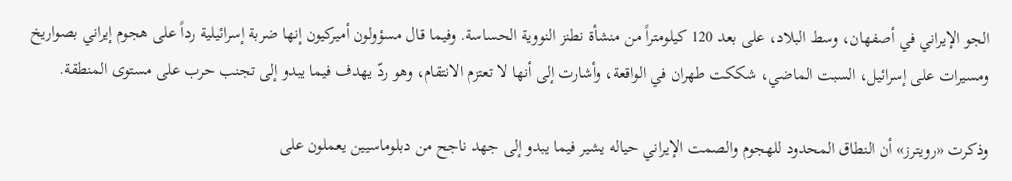الجو الإيراني في أصفهان، وسط البلاد، على بعد 120 كيلومتراً من منشأة نطنز النووية الحساسة. وفيما قال مسؤولون أميركيون إنها ضربة إسرائيلية رداً على هجوم إيراني بصواريخ ومسيرات على إسرائيل، السبت الماضي، شككت طهران في الواقعة، وأشارت إلى أنها لا تعتزم الانتقام، وهو ردّ يهدف فيما يبدو إلى تجنب حرب على مستوى المنطقة.

وذكرت «رويترز» أن النطاق المحدود للهجوم والصمت الإيراني حياله يشير فيما يبدو إلى جهد ناجح من دبلوماسيين يعملون على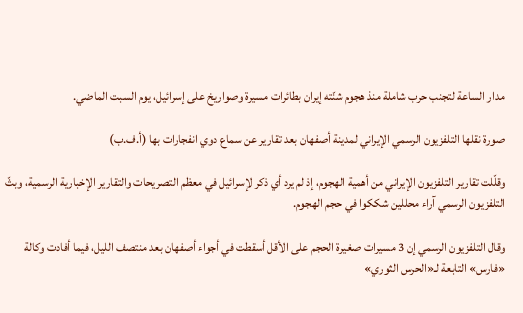مدار الساعة لتجنب حرب شاملة منذ هجوم شنّته إيران بطائرات مسيرة وصواريخ على إسرائيل، يوم السبت الماضي.

صورة نقلها التلفزيون الرسمي الإيراني لمدينة أصفهان بعد تقارير عن سماع دوي انفجارات بها (أ.ف.ب)

وقلّلت تقارير التلفزيون الإيراني من أهمية الهجوم، إذ لم يرد أي ذكر لإسرائيل في معظم التصريحات والتقارير الإخبارية الرسمية، وبثّ التلفزيون الرسمي آراء محللين شككوا في حجم الهجوم.

وقال التلفزيون الرسمي إن 3 مسيرات صغيرة الحجم على الأقل أسقطت في أجواء أصفهان بعد منتصف الليل، فيما أفادت وكالة «فارس» التابعة لـ«الحرس الثوري»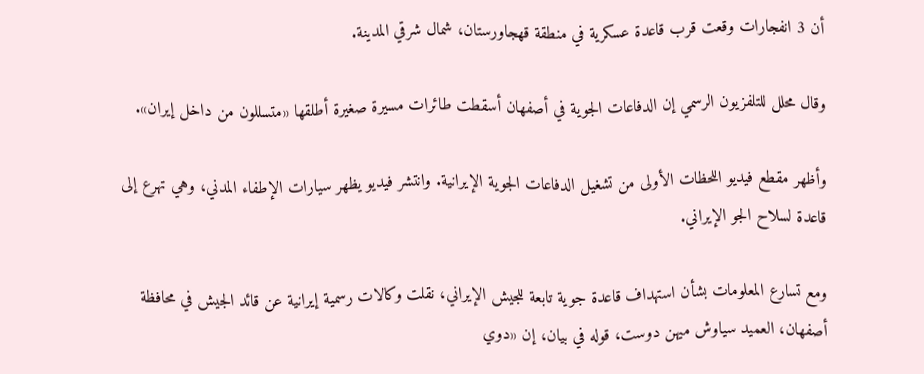أن 3 انفجارات وقعت قرب قاعدة عسكرية في منطقة قهجاورستان، شمال شرقي المدينة.

وقال محلل للتلفزيون الرسمي إن الدفاعات الجوية في أصفهان أسقطت طائرات مسيرة صغيرة أطلقها «متسللون من داخل إيران».

وأظهر مقطع فيديو اللحظات الأولى من تشغيل الدفاعات الجوية الإيرانية. وانتشر فيديو يظهر سيارات الإطفاء المدني، وهي تهرع إلى قاعدة لسلاح الجو الإيراني.

ومع تسارع المعلومات بشأن استهداف قاعدة جوية تابعة للجيش الإيراني، نقلت وكالات رسمية إيرانية عن قائد الجيش في محافظة أصفهان، العميد سياوش ميهن دوست، قوله في بيان، إن «دوي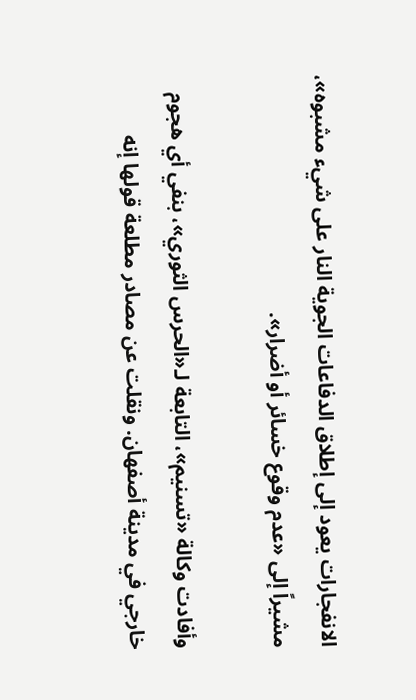الانفجارات يعود إلى إطلاق الدفاعات الجوية النار على شيء مشبوه»، مشيراً إلى «عدم وقوع خسائر أو أضرار».

وأفادت وكالة «تسنيم»، التابعة لـ«الحرس الثوري»، بنفي أي هجوم خارجي في مدينة أصفهان. ونقلت عن مصادر مطلعة قولها إنه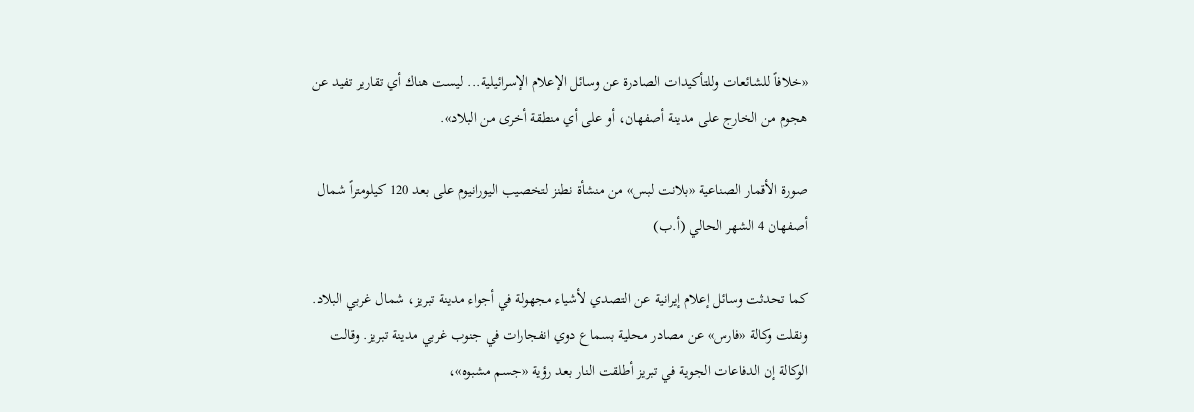«خلافاً للشائعات وللتأكيدات الصادرة عن وسائل الإعلام الإسرائيلية... ليست هناك أي تقارير تفيد عن هجوم من الخارج على مدينة أصفهان، أو على أي منطقة أخرى من البلاد».

صورة الأقمار الصناعية «بلانت لبس» من منشأة نطنز لتخصيب اليورانيوم على بعد 120 كيلومتراً شمال أصفهان 4 الشهر الحالي (أ.ب)

كما تحدثت وسائل إعلام إيرانية عن التصدي لأشياء مجهولة في أجواء مدينة تبريز، شمال غربي البلاد. ونقلت وكالة «فارس» عن مصادر محلية بسماع دوي انفجارات في جنوب غربي مدينة تبريز. وقالت الوكالة إن الدفاعات الجوية في تبريز أطلقت النار بعد رؤية «جسم مشبوه»،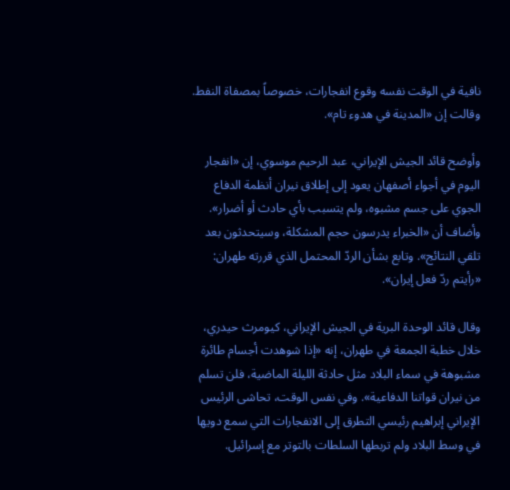نافية في الوقت نفسه وقوع انفجارات، خصوصاً بمصفاة النفط. وقالت إن «المدينة في هدوء تام».

وأوضح قائد الجيش الإيراني، عبد الرحيم موسوي، إن «انفجار اليوم في أجواء أصفهان يعود إلى إطلاق نيران أنظمة الدفاع الجوي على جسم مشبوه، ولم يتسبب بأي حادث أو أضرار». وأضاف أن «الخبراء يدرسون حجم المشكلة، وسيتحدثون بعد تلقي النتائج». وتابع بشأن الردّ المحتمل الذي قررته طهران: «رأيتم ردّ فعل إيران».

وقال قائد الوحدة البرية في الجيش الإيراني، كيومرث حيدري، خلال خطبة الجمعة في طهران، إنه «إذا شوهدت أجسام طائرة مشبوهة في سماء البلاد مثل حادثة الليلة الماضية، فلن تسلم من نيران قواتنا الدفاعية». وفي نفس الوقت، تحاشى الرئيس الإيراني إبراهيم رئيسي التطرق إلى الانفجارات التي سمع دويها في وسط البلاد ولم تربطها السلطات بالتوتر مع إسرائيل.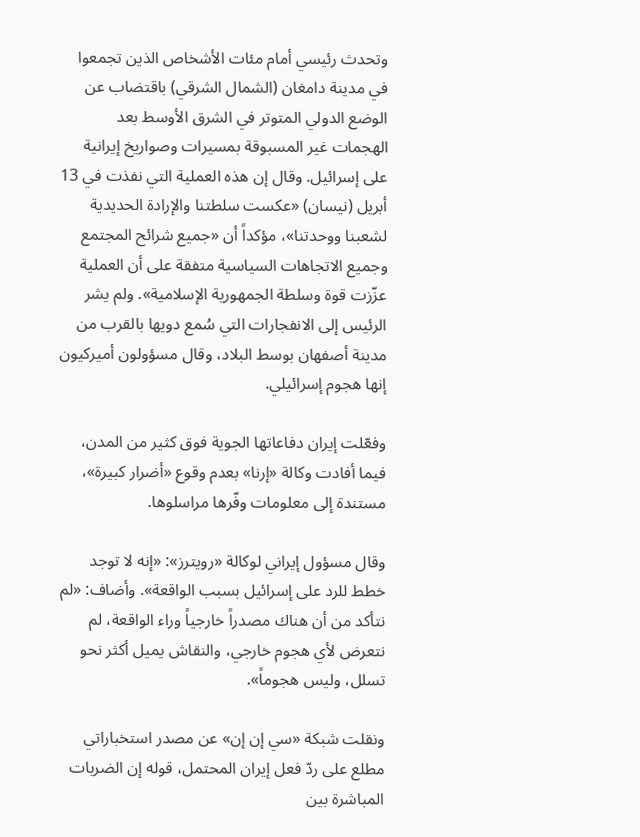وتحدث رئيسي أمام مئات الأشخاص الذين تجمعوا في مدينة دامغان (الشمال الشرقي) باقتضاب عن الوضع الدولي المتوتر في الشرق الأوسط بعد الهجمات غير المسبوقة بمسيرات وصواريخ إيرانية على إسرائيل. وقال إن هذه العملية التي نفذت في 13 أبريل (نيسان) «عكست سلطتنا والإرادة الحديدية لشعبنا ووحدتنا»، مؤكداً أن «جميع شرائح المجتمع وجميع الاتجاهات السياسية متفقة على أن العملية عزّزت قوة وسلطة الجمهورية الإسلامية». ولم يشر الرئيس إلى الانفجارات التي سُمع دويها بالقرب من مدينة أصفهان بوسط البلاد، وقال مسؤولون أميركيون إنها هجوم إسرائيلي.

وفعّلت إيران دفاعاتها الجوية فوق كثير من المدن، فيما أفادت وكالة «إرنا» بعدم وقوع «أضرار كبيرة»، مستندة إلى معلومات وفّرها مراسلوها.

وقال مسؤول إيراني لوكالة «رويترز»: «إنه لا توجد خطط للرد على إسرائيل بسبب الواقعة». وأضاف: «لم نتأكد من أن هناك مصدراً خارجياً وراء الواقعة، لم نتعرض لأي هجوم خارجي، والنقاش يميل أكثر نحو تسلل، وليس هجوماً».

ونقلت شبكة «سي إن إن» عن مصدر استخباراتي مطلع على ردّ فعل إيران المحتمل، قوله إن الضربات المباشرة بين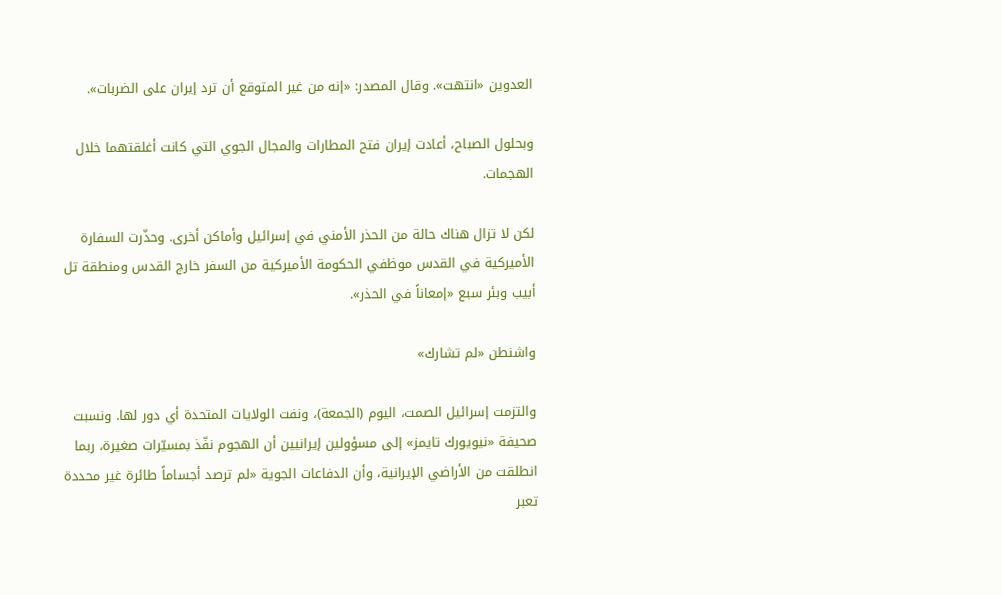العدوين «انتهت». وقال المصدر: «إنه من غير المتوقع أن ترد إيران على الضربات».

وبحلول الصباح، أعادت إيران فتح المطارات والمجال الجوي التي كانت أغلقتهما خلال الهجمات.

لكن لا تزال هناك حالة من الحذر الأمني في إسرائيل وأماكن أخرى. وحذّرت السفارة الأميركية في القدس موظفي الحكومة الأميركية من السفر خارج القدس ومنطقة تل أبيب وبئر سبع «إمعاناً في الحذر».

واشنطن «لم تشارك»

والتزمت إسرائيل الصمت، اليوم (الجمعة)، ونفت الولايات المتحدة أي دور لها. ونسبت صحيفة «نيويورك تايمز» إلى مسؤولين إيرانيين أن الهجوم نفّذ بمسيّرات صغيرة، ربما انطلقت من الأراضي الإيرانية، وأن الدفاعات الجوية «لم ترصد أجساماً طائرة غير محددة تعبر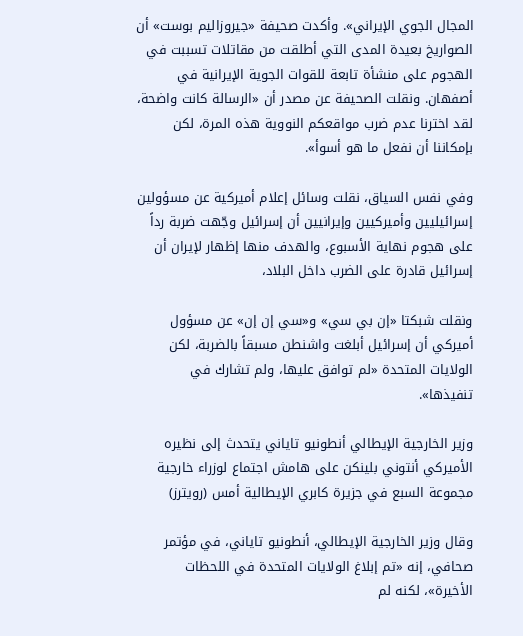المجال الجوي الإيراني». وأكدت صحيفة «جيروزاليم بوست» أن الصواريخ بعيدة المدى التي أطلقت من مقاتلات تسببت في الهجوم على منشأة تابعة للقوات الجوية الإيرانية في أصفهان. ونقلت الصحيفة عن مصدر أن «الرسالة كانت واضحة، لقد اخترنا عدم ضرب مواقعكم النووية هذه المرة، لكن بإمكاننا أن نفعل ما هو أسوأ».

وفي نفس السياق، نقلت وسائل إعلام أميركية عن مسؤولين إسرائيليين وأميركيين وإيرانيين أن إسرائيل وجّهت ضربة رداً على هجوم نهاية الأسبوع، والهدف منها إظهار لإيران أن إسرائيل قادرة على الضرب داخل البلاد،

ونقلت شبكتا «إن بي سي» و«سي إن إن» عن مسؤول أميركي أن إسرائيل أبلغت واشنطن مسبقاً بالضربة، لكن الولايات المتحدة «لم توافق عليها، ولم تشارك في تنفيذها».

وزير الخارجية الإيطالي أنطونيو تاياني يتحدث إلى نظيره الأميركي أنتوني بلينكن على هامش اجتماع لوزراء خارجية مجموعة السبع في جزيرة كابري الإيطالية أمس (رويترز)

وقال وزير الخارجية الإيطالي، أنطونيو تاياني، في مؤتمر صحافي، إنه «تم إبلاغ الولايات المتحدة في اللحظات الأخيرة»، لكنه لم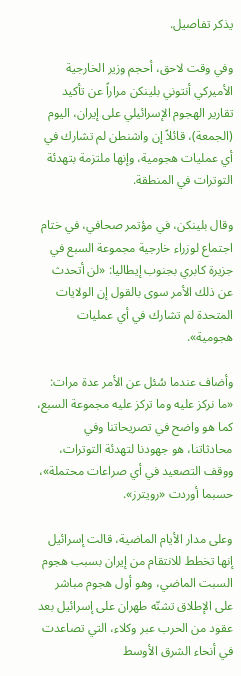يذكر تفاصيل.

وفي وقت لاحق، أحجم وزير الخارجية الأميركي أنتوني بلينكن مراراً عن تأكيد تقارير الهجوم الإسرائيلي على إيران، اليوم (الجمعة)، قائلاً إن واشنطن لم تشارك في أي عمليات هجومية، وإنها ملتزمة بتهدئة التوترات في المنطقة.

وقال بلينكن، في مؤتمر صحافي، في ختام اجتماع لوزراء خارجية مجموعة السبع في جزيرة كابري بجنوب إيطاليا: «لن أتحدث عن ذلك الأمر سوى بالقول إن الولايات المتحدة لم تشارك في أي عمليات هجومية».

وأضاف عندما سُئل عن الأمر عدة مرات: «ما نركز عليه وما تركز عليه مجموعة السبع، كما هو واضح في تصريحاتنا وفي محادثاتنا، هو جهودنا لتهدئة التوترات، ووقف التصعيد في أي صراعات محتملة»، حسبما أوردت «رويترز».

وعلى مدار الأيام الماضية، قالت إسرائيل إنها تخطط للانتقام من إيران بسبب هجوم السبت الماضي، وهو أول هجوم مباشر على الإطلاق تشنّه طهران على إسرائيل بعد عقود من الحرب عبر وكلاء، التي تصاعدت في أنحاء الشرق الأوسط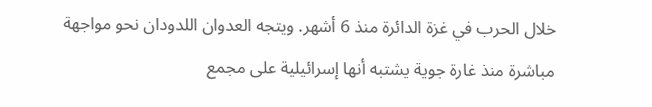خلال الحرب في غزة الدائرة منذ 6 أشهر. ويتجه العدوان اللدودان نحو مواجهة مباشرة منذ غارة جوية يشتبه أنها إسرائيلية على مجمع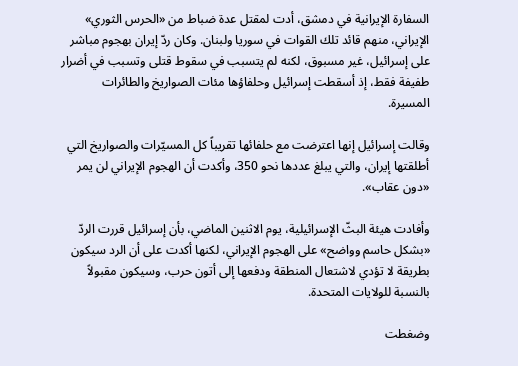السفارة الإيرانية في دمشق، أدت لمقتل عدة ضباط من «الحرس الثوري» الإيراني، منهم قائد تلك القوات في سوريا ولبنان. وكان ردّ إيران بهجوم مباشر على إسرائيل، غير مسبوق، لكنه لم يتسبب في سقوط قتلى وتسبب في أضرار طفيفة فقط، إذ أسقطت إسرائيل وحلفاؤها مئات الصواريخ والطائرات المسيرة.

وقالت إسرائيل إنها اعترضت مع حلفائها تقريباً كل المسيّرات والصواريخ التي أطلقتها إيران، والتي يبلغ عددها نحو 350، وأكدت أن الهجوم الإيراني لن يمر «دون عقاب».

وأفادت هيئة البثّ الإسرائيلية، يوم الاثنين الماضي، بأن إسرائيل قررت الردّ «بشكل حاسم وواضح» على الهجوم الإيراني، لكنها أكدت على أن الرد سيكون بطريقة لا تؤدي لاشتعال المنطقة ودفعها إلى أتون حرب، وسيكون مقبولاً بالنسبة للولايات المتحدة.

وضغطت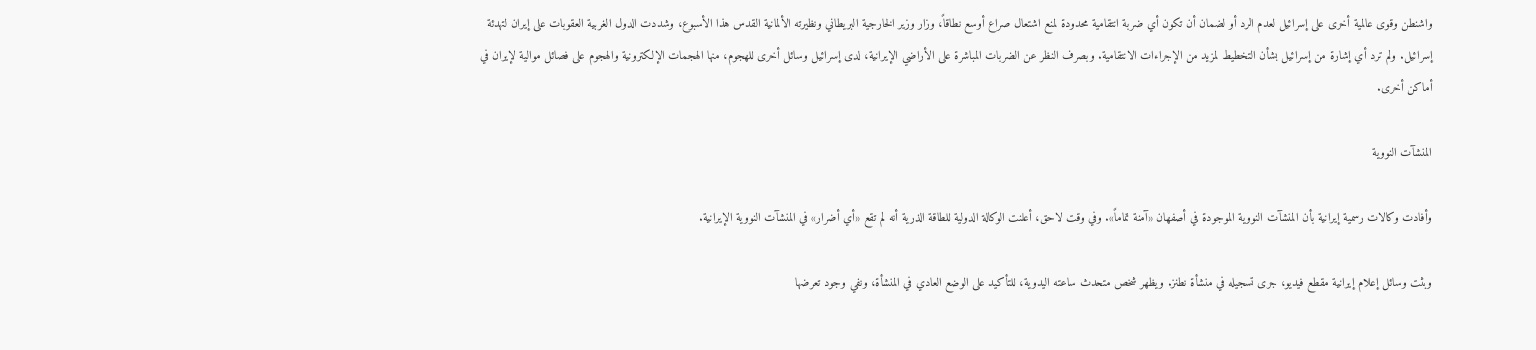واشنطن وقوى عالمية أخرى على إسرائيل لعدم الرد أو لضمان أن تكون أي ضربة انتقامية محدودة لمنع اشتعال صراع أوسع نطاقاً، وزار وزير الخارجية البريطاني ونظيرته الألمانية القدس هذا الأسبوع، وشددت الدول الغربية العقوبات على إيران لتهدئة إسرائيل. ولم ترد أي إشارة من إسرائيل بشأن التخطيط لمزيد من الإجراءات الانتقامية. وبصرف النظر عن الضربات المباشرة على الأراضي الإيرانية، لدى إسرائيل وسائل أخرى للهجوم، منها الهجمات الإلكترونية والهجوم على فصائل موالية لإيران في أماكن أخرى.

المنشآت النووية

وأفادت وكالات رسمية إيرانية بأن المنشآت النووية الموجودة في أصفهان «آمنة تماماً». وفي وقت لاحق، أعلنت الوكالة الدولية للطاقة الذرية أنه لم تقع «أي أضرار» في المنشآت النووية الإيرانية.

وبثت وسائل إعلام إيرانية مقطع فيديو، جرى تسجيله في منشأة نطنز. ويظهر شخص متحدث ساعته اليدوية، للتأكيد على الوضع العادي في المنشأة، ونفي وجود تعرضها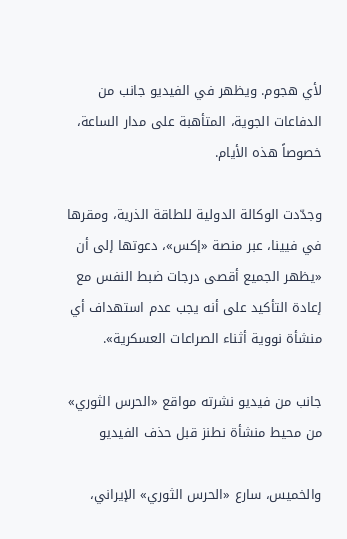لأي هجوم. ويظهر في الفيديو جانب من الدفاعات الجوية، المتأهبة على مدار الساعة، خصوصاً هذه الأيام.

وجدّدت الوكالة الدولية للطاقة الذرية، ومقرها في فيينا، عبر منصة «إكس»، دعوتها إلى أن «يظهر الجميع أقصى درجات ضبط النفس مع إعادة التأكيد على أنه يجب عدم استهداف أي منشأة نووية أثناء الصراعات العسكرية».

جانب من فيديو نشرته مواقع «الحرس الثوري» من محيط منشأة نطنز قبل حذف الفيديو

والخميس، سارع «الحرس الثوري» الإيراني،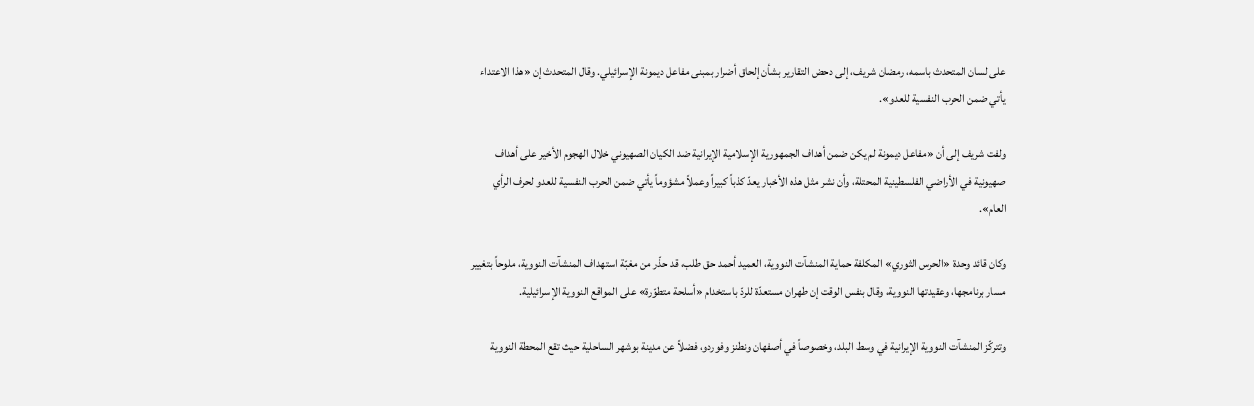على لسان المتحدث باسمه، رمضان شريف، إلى دحض التقارير بشأن إلحاق أضرار بمبنى مفاعل ديمونة الإسرائيلي. وقال المتحدث إن «هذا الاعتداء يأتي ضمن الحرب النفسية للعدو».

ولفت شريف إلى أن «مفاعل ديمونة لم يكن ضمن أهداف الجمهورية الإسلامية الإيرانية ضد الكيان الصهيوني خلال الهجوم الأخير على أهداف صهيونية في الأراضي الفلسطينية المحتلة، وأن نشر مثل هذه الأخبار يعدّ كذباً كبيراً وعملاً مشؤوماً يأتي ضمن الحرب النفسية للعدو لحرف الرأي العام».

وكان قائد وحدة «الحرس الثوري» المكلفة حماية المنشآت النووية، العميد أحمد حق طلب، قد حذّر من مغبّة استهداف المنشآت النووية، ملوحاً بتغيير مسار برنامجها، وعقيدتها النووية، وقال بنفس الوقت إن طهران مستعدّة للردّ باستخدام «أسلحة متطوّرة» على المواقع النووية الإسرائيلية.

وتتركّز المنشآت النووية الإيرانية في وسط البلد، وخصوصاً في أصفهان ونطنز وفوردو، فضلاً عن مدينة بوشهر الساحلية حيث تقع المحطة النووية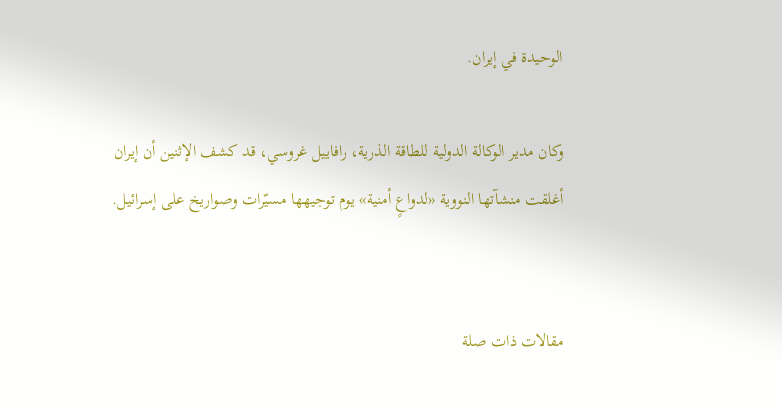الوحيدة في إيران.

وكان مدير الوكالة الدولية للطاقة الذرية، رافاييل غروسي، قد كشف الإثنين أن إيران أغلقت منشآتها النووية «لدواعٍ أمنية» يوم توجيهها مسيّرات وصواريخ على إسرائيل.


مقالات ذات صلة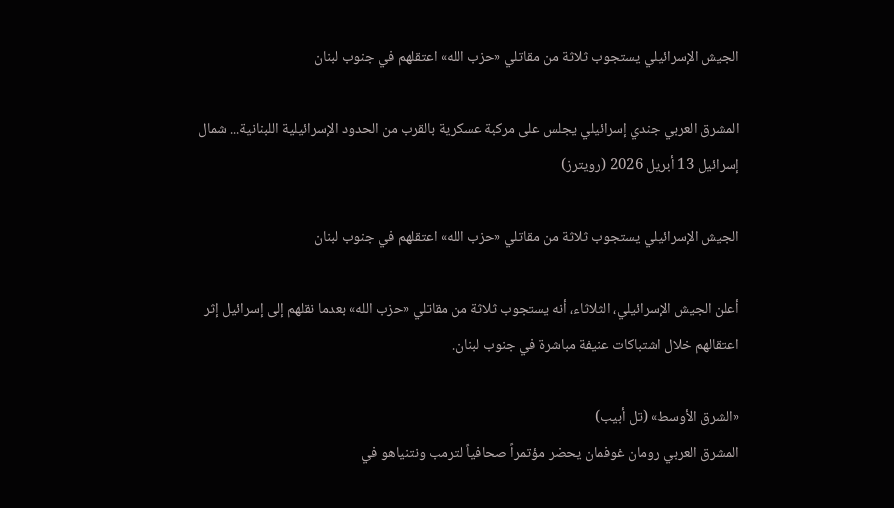الجيش الإسرائيلي يستجوب ثلاثة من مقاتلي «حزب الله» اعتقلهم في جنوب لبنان

المشرق العربي جندي إسرائيلي يجلس على مركبة عسكرية بالقرب من الحدود الإسرائيلية اللبنانية... شمال إسرائيل 13 أبريل 2026 (رويترز)

الجيش الإسرائيلي يستجوب ثلاثة من مقاتلي «حزب الله» اعتقلهم في جنوب لبنان

أعلن الجيش الإسرائيلي، الثلاثاء، أنه يستجوب ثلاثة من مقاتلي «حزب الله» بعدما نقلهم إلى إسرائيل إثر اعتقالهم خلال اشتباكات عنيفة مباشرة في جنوب لبنان.

«الشرق الأوسط» (تل أبيب)
المشرق العربي رومان غوفمان يحضر مؤتمراً صحافياً لترمب ونتنياهو في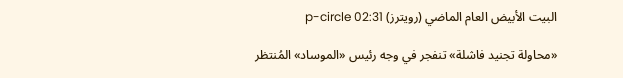البيت الأبيض العام الماضي (رويترز) p-circle 02:31

«محاولة تجنيد فاشلة» تنفجر في وجه رئيس «الموساد» المُنتظر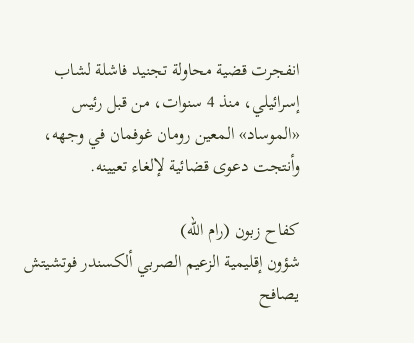انفجرت قضية محاولة تجنيد فاشلة لشاب إسرائيلي، منذ 4 سنوات، من قبل رئيس «الموساد» المعين رومان غوفمان في وجهه، وأنتجت دعوى قضائية لإلغاء تعيينه.

كفاح زبون (رام الله)
شؤون إقليمية الزعيم الصربي ألكسندر فوتشيتش يصافح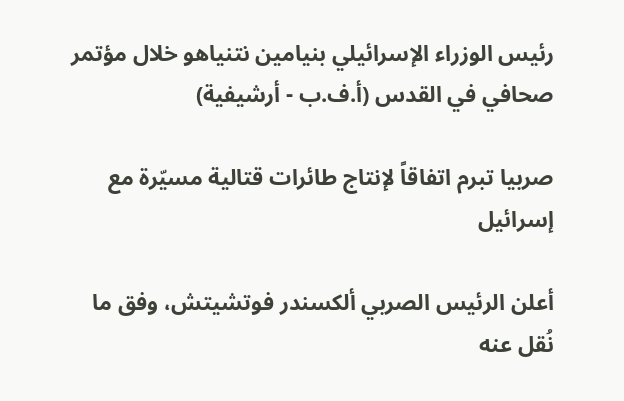رئيس الوزراء الإسرائيلي بنيامين نتنياهو خلال مؤتمر صحافي في القدس (أ.ف.ب - أرشيفية)

صربيا تبرم اتفاقاً لإنتاج طائرات قتالية مسيّرة مع إسرائيل

أعلن الرئيس الصربي ألكسندر فوتشيتش، وفق ما نُقل عنه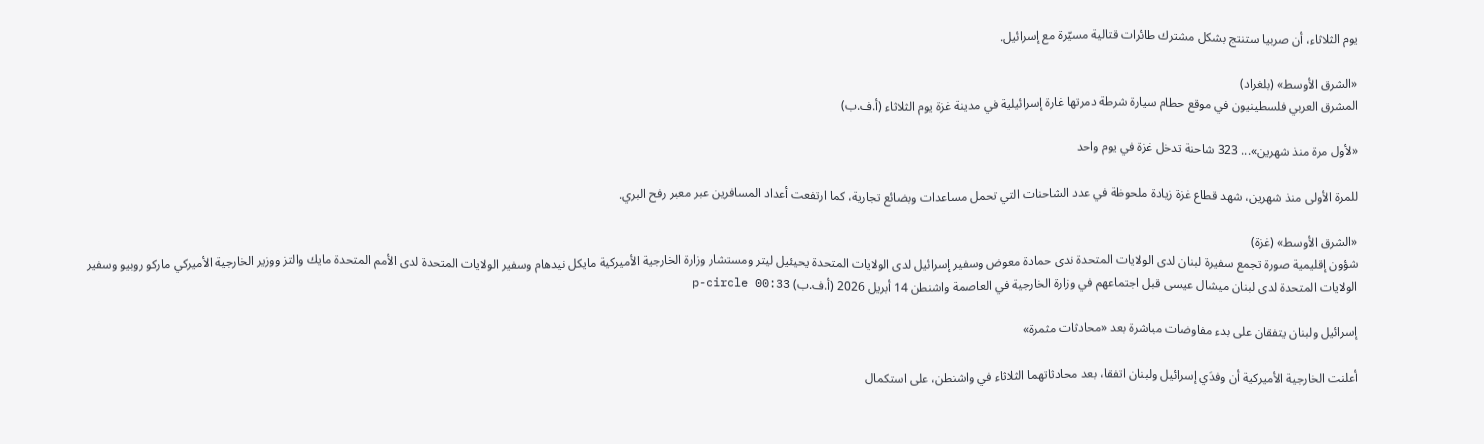يوم الثلاثاء، أن صربيا ستنتج بشكل مشترك طائرات قتالية مسيّرة مع إسرائيل.

«الشرق الأوسط» (بلغراد)
المشرق العربي فلسطينيون في موقع حطام سيارة شرطة دمرتها غارة إسرائيلية في مدينة غزة يوم الثلاثاء (أ.ف.ب)

«لأول مرة منذ شهرين»... 323 شاحنة تدخل غزة في يوم واحد

للمرة الأولى منذ شهرين، شهد قطاع غزة زيادة ملحوظة في عدد الشاحنات التي تحمل مساعدات وبضائع تجارية، كما ارتفعت أعداد المسافرين عبر معبر رفح البري.

«الشرق الأوسط» (غزة)
شؤون إقليمية صورة تجمع سفيرة لبنان لدى الولايات المتحدة ندى حمادة معوض وسفير إسرائيل لدى الولايات المتحدة يحيئيل ليتر ومستشار وزارة الخارجية الأميركية مايكل نيدهام وسفير الولايات المتحدة لدى الأمم المتحدة مايك والتز ووزير الخارجية الأميركي ماركو روبيو وسفير الولايات المتحدة لدى لبنان ميشال عيسى قبل اجتماعهم في وزارة الخارجية في العاصمة واشنطن 14 أبريل 2026 (أ.ف.ب) p-circle 00:33

إسرائيل ولبنان يتفقان على بدء مفاوضات مباشرة بعد «محادثات مثمرة»

أعلنت الخارجية الأميركية أن وفدَي إسرائيل ولبنان اتفقا، بعد محادثاتهما الثلاثاء في واشنطن، على استكمال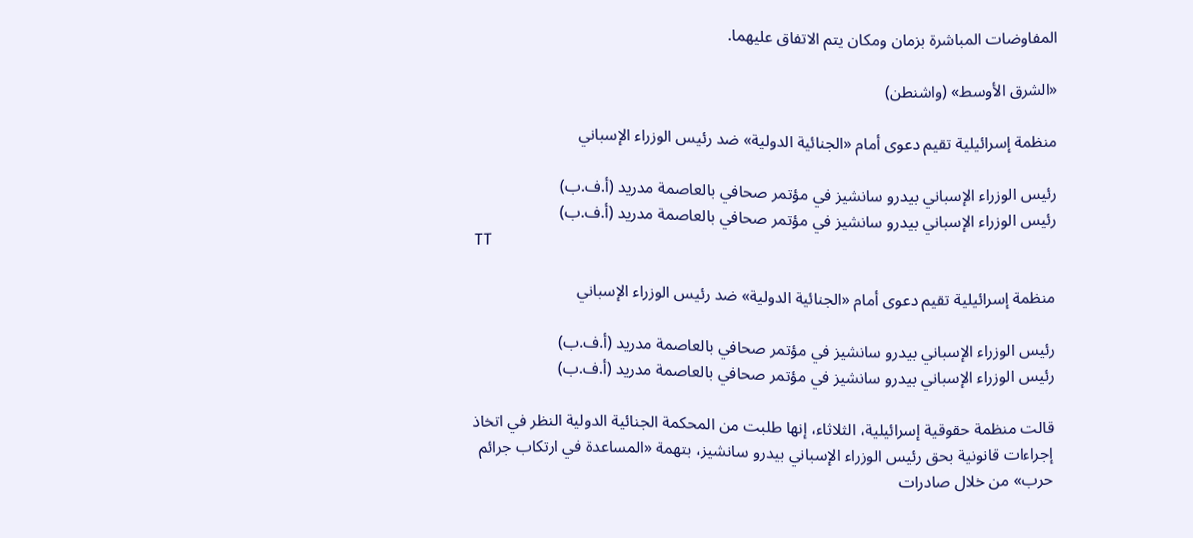المفاوضات المباشرة بزمان ومكان يتم الاتفاق عليهما.

«الشرق الأوسط» (واشنطن)

منظمة إسرائيلية تقيم دعوى أمام «الجنائية الدولية» ضد رئيس الوزراء الإسباني

رئيس الوزراء الإسباني بيدرو سانشيز في مؤتمر صحافي بالعاصمة مدريد (أ.ف.ب)
رئيس الوزراء الإسباني بيدرو سانشيز في مؤتمر صحافي بالعاصمة مدريد (أ.ف.ب)
TT

منظمة إسرائيلية تقيم دعوى أمام «الجنائية الدولية» ضد رئيس الوزراء الإسباني

رئيس الوزراء الإسباني بيدرو سانشيز في مؤتمر صحافي بالعاصمة مدريد (أ.ف.ب)
رئيس الوزراء الإسباني بيدرو سانشيز في مؤتمر صحافي بالعاصمة مدريد (أ.ف.ب)

قالت منظمة حقوقية إسرائيلية، الثلاثاء، إنها طلبت من المحكمة الجنائية الدولية النظر في اتخاذ إجراءات قانونية بحق رئيس الوزراء الإسباني بيدرو سانشيز، بتهمة «المساعدة في ارتكاب جرائم حرب» من خلال صادرات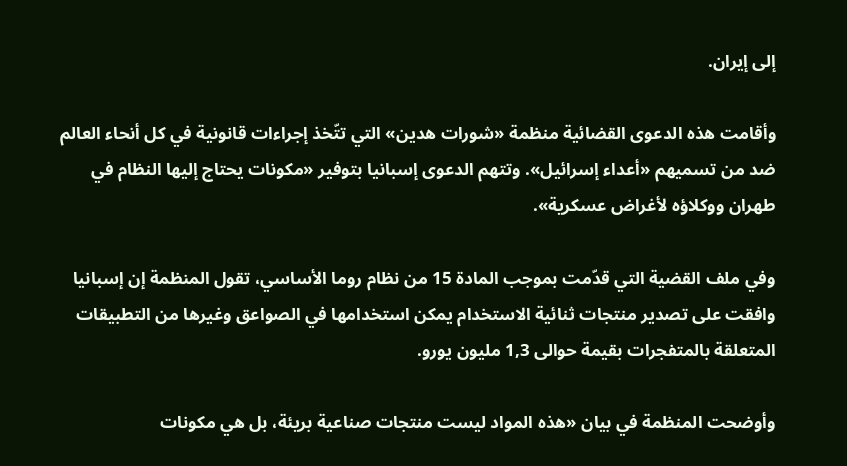إلى إيران.

وأقامت هذه الدعوى القضائية منظمة «شورات هدين» التي تتّخذ إجراءات قانونية في كل أنحاء العالم ضد من تسميهم «أعداء إسرائيل». وتتهم الدعوى إسبانيا بتوفير «مكونات يحتاج إليها النظام في طهران ووكلاؤه لأغراض عسكرية».

وفي ملف القضية التي قدّمت بموجب المادة 15 من نظام روما الأساسي، تقول المنظمة إن إسبانيا وافقت على تصدير منتجات ثنائية الاستخدام يمكن استخدامها في الصواعق وغيرها من التطبيقات المتعلقة بالمتفجرات بقيمة حوالى 1,3 مليون يورو.

وأوضحت المنظمة في بيان «هذه المواد ليست منتجات صناعية بريئة، بل هي مكونات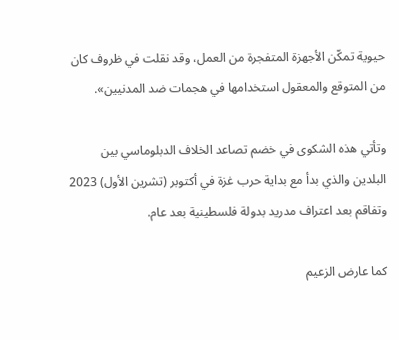حيوية تمكّن الأجهزة المتفجرة من العمل، وقد نقلت في ظروف كان من المتوقع والمعقول استخدامها في هجمات ضد المدنيين».

وتأتي هذه الشكوى في خضم تصاعد الخلاف الدبلوماسي بين البلدين والذي بدأ مع بداية حرب غزة في أكتوبر (تشرين الأول) 2023 وتفاقم بعد اعتراف مدريد بدولة فلسطينية بعد عام.

كما عارض الزعيم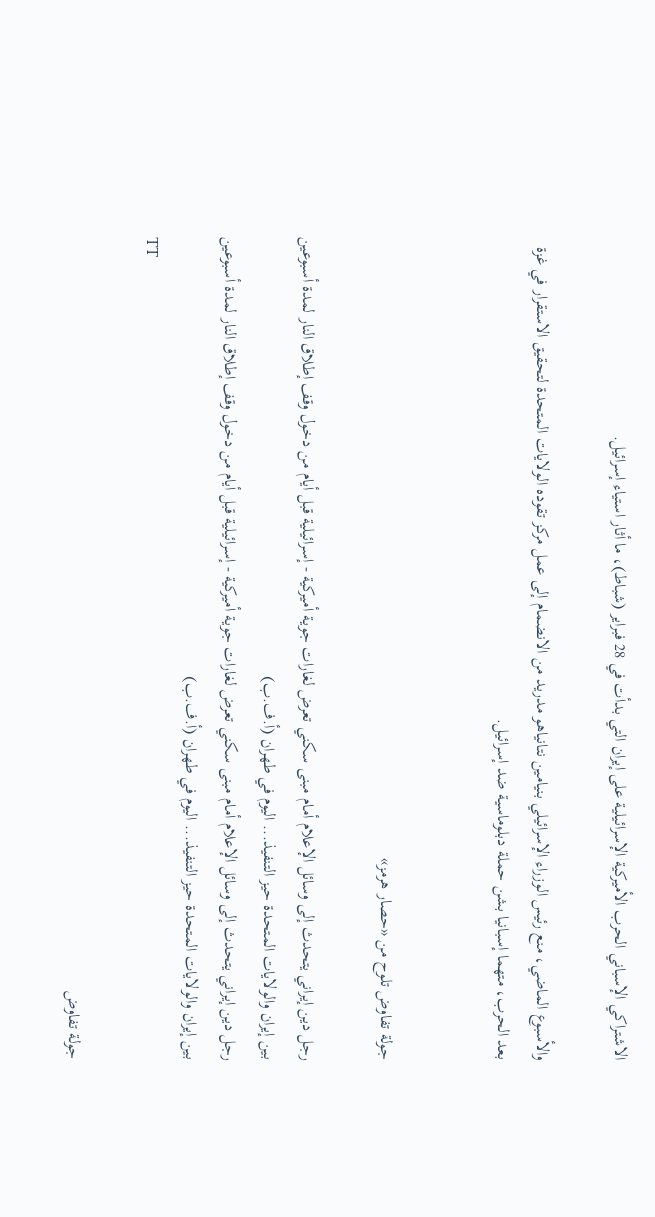الاشتراكي الإسباني الحرب الأميركية الإسرائيلية على إيران التي بدأت في 28 فبراير (شباط)، ما أثار استياء إسرائيل.

والأسبوع الماضي، منع رئيس الوزراء الإسرائيلي بنيامين نتانياهو مدريد من الانضمام إلى عمل مركز تقوده الولايات المتحدة لتحقيق الاستقرار في غزة بعد الحرب، متهما إسبانيا بشن حملة دبلوماسية ضد إسرائيل.


جولة تفاوض تلوح من «حصار هرمز»

رجل دين إيراني يتحدث إلى وسائل الإعلام أمام مبنى سكني تعرض لغارات جوية أميركية - إسرائيلية قبل أيام من دخول وقف إطلاق النار لمدة أسبوعين بين إيران والولايات المتحدة حيز التنفيذ... اليوم في طهران (أ.ف.ب)
رجل دين إيراني يتحدث إلى وسائل الإعلام أمام مبنى سكني تعرض لغارات جوية أميركية - إسرائيلية قبل أيام من دخول وقف إطلاق النار لمدة أسبوعين بين إيران والولايات المتحدة حيز التنفيذ... اليوم في طهران (أ.ف.ب)
TT

جولة تفاوض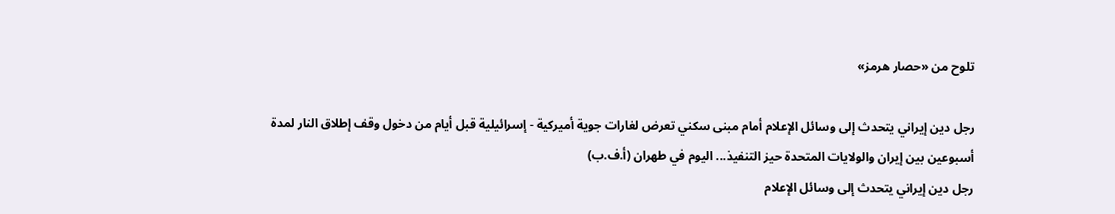تلوح من «حصار هرمز»

رجل دين إيراني يتحدث إلى وسائل الإعلام أمام مبنى سكني تعرض لغارات جوية أميركية - إسرائيلية قبل أيام من دخول وقف إطلاق النار لمدة أسبوعين بين إيران والولايات المتحدة حيز التنفيذ... اليوم في طهران (أ.ف.ب)
رجل دين إيراني يتحدث إلى وسائل الإعلام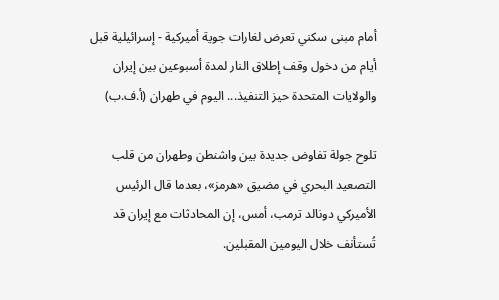أمام مبنى سكني تعرض لغارات جوية أميركية - إسرائيلية قبل أيام من دخول وقف إطلاق النار لمدة أسبوعين بين إيران والولايات المتحدة حيز التنفيذ... اليوم في طهران (أ.ف.ب)

تلوح جولة تفاوض جديدة بين واشنطن وطهران من قلب التصعيد البحري في مضيق «هرمز»، بعدما قال الرئيس الأميركي دونالد ترمب، أمس، إن المحادثات مع إيران قد تُستأنف خلال اليومين المقبلين.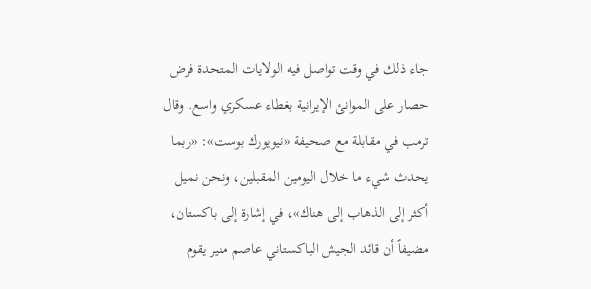جاء ذلك في وقت تواصل فيه الولايات المتحدة فرض حصار على الموانئ الإيرانية بغطاء عسكري واسع. وقال ترمب في مقابلة مع صحيفة «نيويورك بوست»: «ربما يحدث شيء ما خلال اليومين المقبلين، ونحن نميل أكثر إلى الذهاب إلى هناك»، في إشارة إلى باكستان، مضيفاً أن قائد الجيش الباكستاني عاصم منير يقوم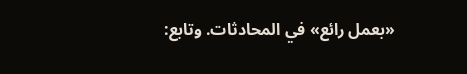«بعمل رائع» في المحادثات. وتابع: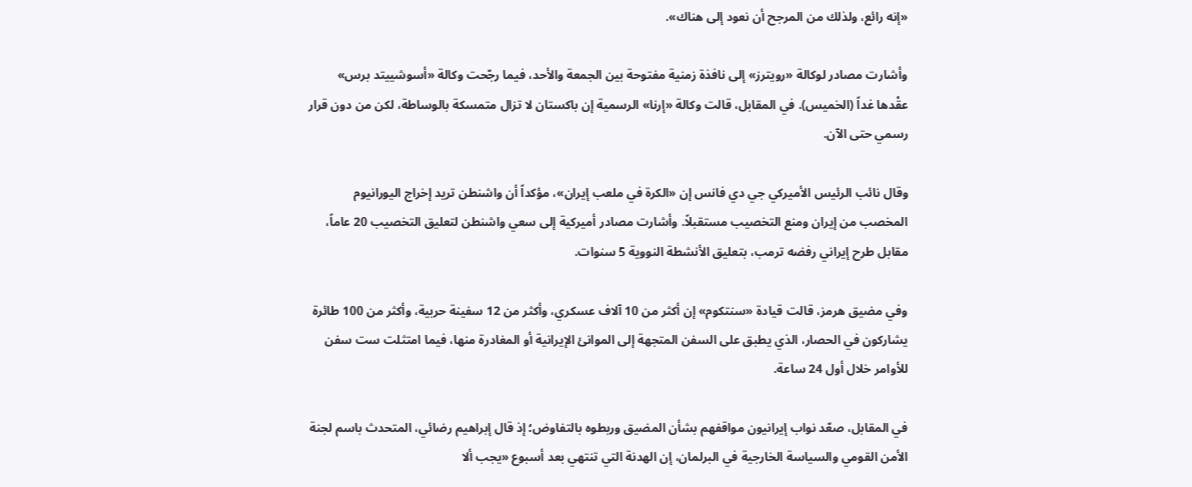«إنه رائع، ولذلك من المرجح أن نعود إلى هناك».

وأشارت مصادر لوكالة «رويترز» إلى نافذة زمنية مفتوحة بين الجمعة والأحد، فيما رجّحت وكالة «أسوشييتد برس» عقْدها غداً (الخميس). في المقابل، قالت وكالة «إرنا» الرسمية إن باكستان لا تزال متمسكة بالوساطة، لكن من دون قرار رسمي حتى الآن.

وقال نائب الرئيس الأميركي جي دي فانس إن «الكرة في ملعب إيران»، مؤكداً أن واشنطن تريد إخراج اليورانيوم المخصب من إيران ومنع التخصيب مستقبلاً. وأشارت مصادر أميركية إلى سعي واشنطن لتعليق التخصيب 20 عاماً، مقابل طرح إيراني رفضه ترمب، بتعليق الأنشطة النووية 5 سنوات.

وفي مضيق هرمز، قالت قيادة «سنتكوم» إن أكثر من 10 آلاف عسكري، وأكثر من 12 سفينة حربية، وأكثر من 100 طائرة يشاركون في الحصار، الذي يطبق على السفن المتجهة إلى الموانئ الإيرانية أو المغادرة منها، فيما امتثلت ست سفن للأوامر خلال أول 24 ساعة.

في المقابل، صعّد نواب إيرانيون مواقفهم بشأن المضيق وربطوه بالتفاوض؛ إذ قال إبراهيم رضائي، المتحدث باسم لجنة الأمن القومي والسياسة الخارجية في البرلمان، إن الهدنة التي تنتهي بعد أسبوع «يجب ألا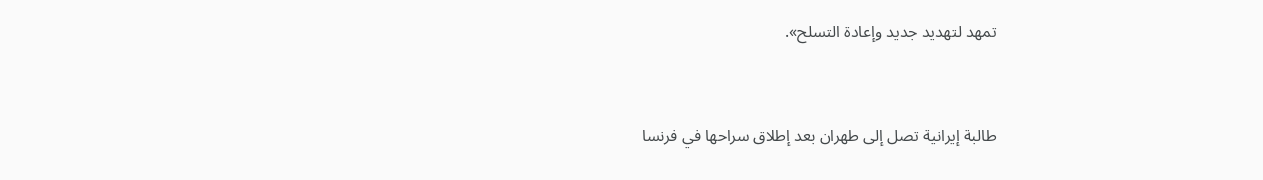تمهد لتهديد جديد وإعادة التسلح».


طالبة إيرانية تصل إلى طهران بعد إطلاق سراحها في فرنسا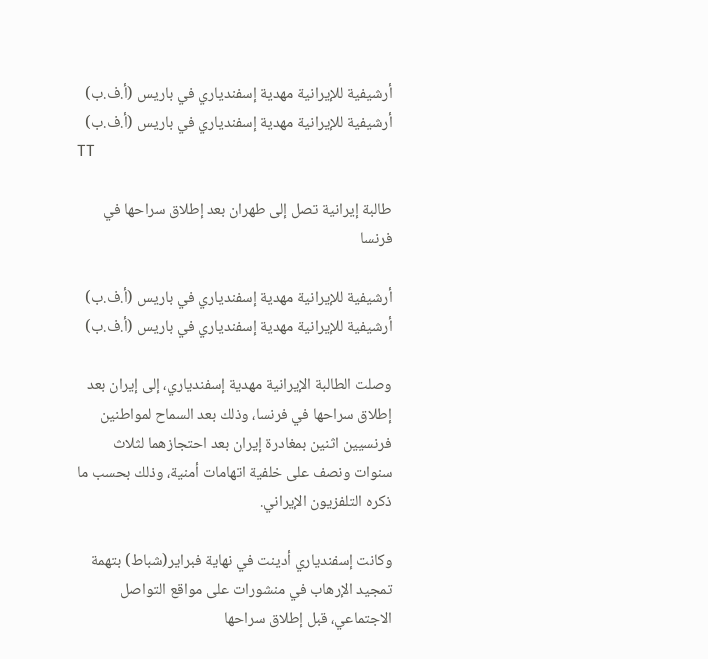أرشيفية للإيرانية مهدية إسفندياري في باريس (أ.ف.ب)
أرشيفية للإيرانية مهدية إسفندياري في باريس (أ.ف.ب)
TT

طالبة إيرانية تصل إلى طهران بعد إطلاق سراحها في فرنسا

أرشيفية للإيرانية مهدية إسفندياري في باريس (أ.ف.ب)
أرشيفية للإيرانية مهدية إسفندياري في باريس (أ.ف.ب)

وصلت الطالبة الإيرانية مهدية إسفندياري، ‌إلى ‌إيران بعد إطلاق ‌سراحها في فرنسا، وذلك بعد السماح لمواطنين فرنسيين اثنين بمغادرة إيران بعد احتجازهما ‌لثلاث سنوات ‌ونصف على ‌خلفية ‌اتهامات أمنية، وذلك بحسب ما ذكره التلفزيون الإيراني.

وكانت إسفندياري أدينت في نهاية فبراير(شباط) بتهمة تمجيد الإرهاب في منشورات على مواقع التواصل الاجتماعي، قبل إطلاق سراحها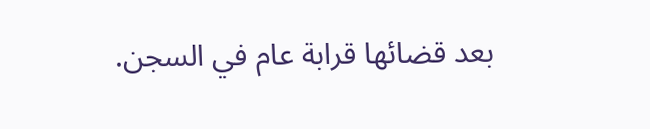بعد قضائها قرابة عام في السجن.